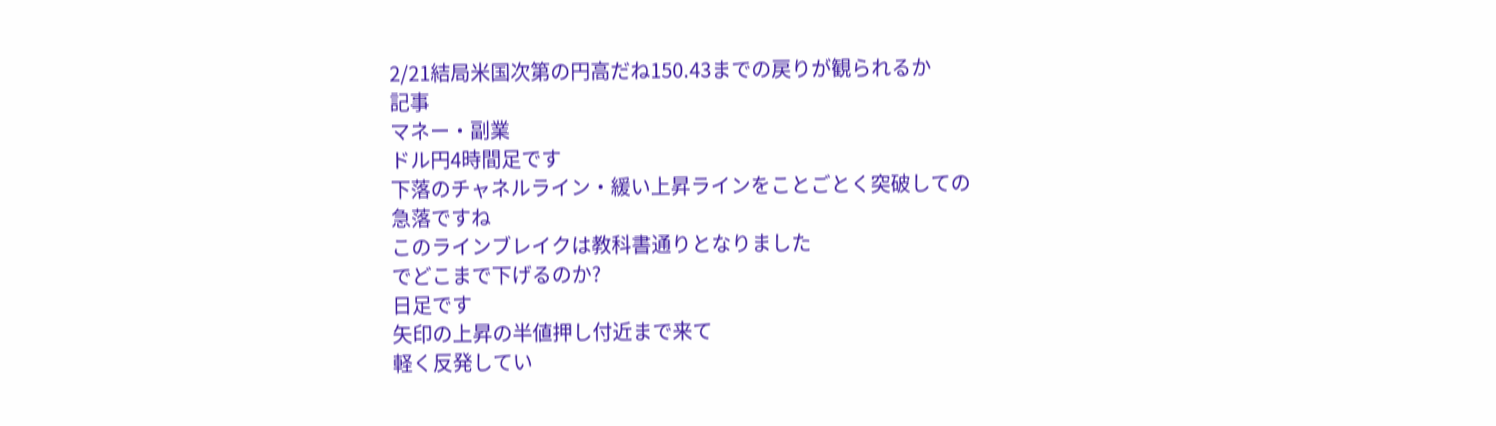2/21結局米国次第の円高だね150.43までの戻りが観られるか
記事
マネー・副業
ドル円4時間足です
下落のチャネルライン・緩い上昇ラインをことごとく突破しての
急落ですね
このラインブレイクは教科書通りとなりました
でどこまで下げるのか?
日足です
矢印の上昇の半値押し付近まで来て
軽く反発してい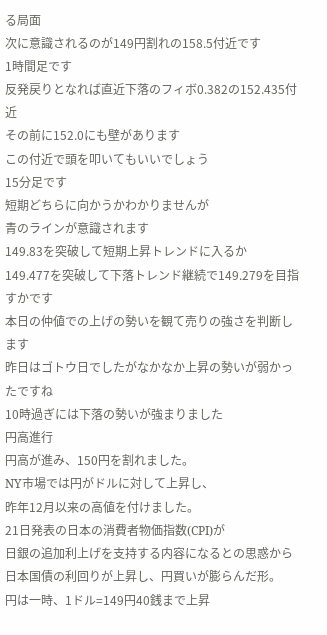る局面
次に意識されるのが149円割れの158.5付近です
1時間足です
反発戻りとなれば直近下落のフィボ0.382の152.435付近
その前に152.0にも壁があります
この付近で頭を叩いてもいいでしょう
15分足です
短期どちらに向かうかわかりませんが
青のラインが意識されます
149.83を突破して短期上昇トレンドに入るか
149.477を突破して下落トレンド継続で149.279を目指すかです
本日の仲値での上げの勢いを観て売りの強さを判断します
昨日はゴトウ日でしたがなかなか上昇の勢いが弱かったですね
10時過ぎには下落の勢いが強まりました
円高進行
円高が進み、150円を割れました。
NY市場では円がドルに対して上昇し、
昨年12月以来の高値を付けました。
21日発表の日本の消費者物価指数(CPI)が
日銀の追加利上げを支持する内容になるとの思惑から
日本国債の利回りが上昇し、円買いが膨らんだ形。
円は一時、1ドル=149円40銭まで上昇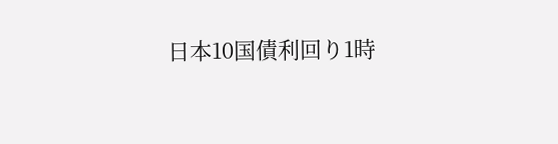日本10国債利回り1時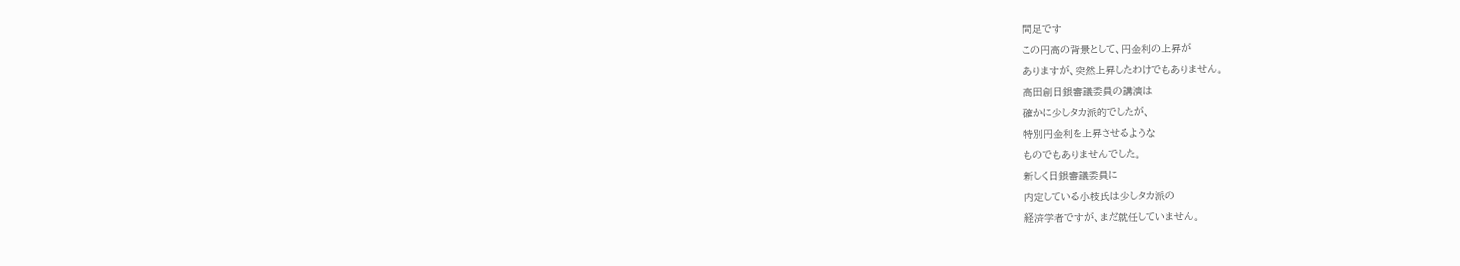間足です
この円高の背景として、円金利の上昇が
ありますが、突然上昇したわけでもありません。
高田創日銀審議委員の講演は
確かに少しタカ派的でしたが、
特別円金利を上昇させるような
ものでもありませんでした。
新しく日銀審議委員に
内定している小枝氏は少しタカ派の
経済学者ですが、まだ就任していません。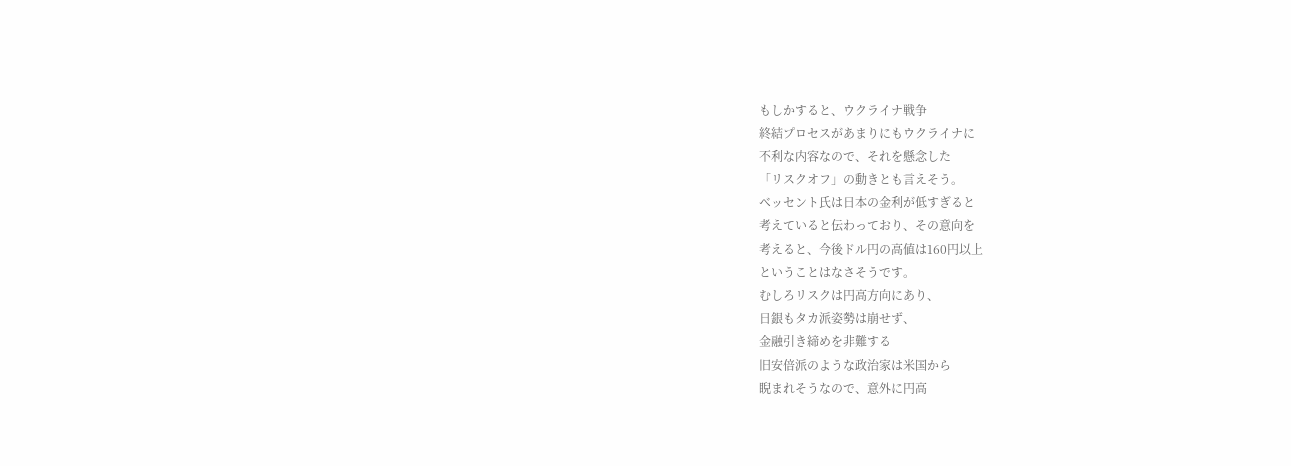もしかすると、ウクライナ戦争
終結プロセスがあまりにもウクライナに
不利な内容なので、それを懸念した
「リスクオフ」の動きとも言えそう。
ベッセント氏は日本の金利が低すぎると
考えていると伝わっており、その意向を
考えると、今後ドル円の高値は160円以上
ということはなさそうです。
むしろリスクは円高方向にあり、
日銀もタカ派姿勢は崩せず、
金融引き締めを非難する
旧安倍派のような政治家は米国から
睨まれそうなので、意外に円高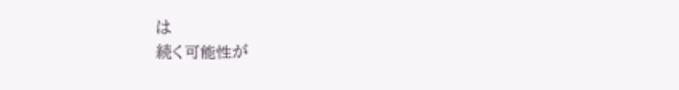は
続く可能性が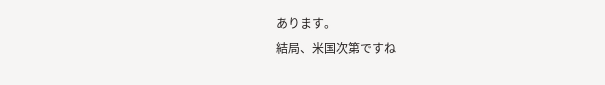あります。
結局、米国次第ですね